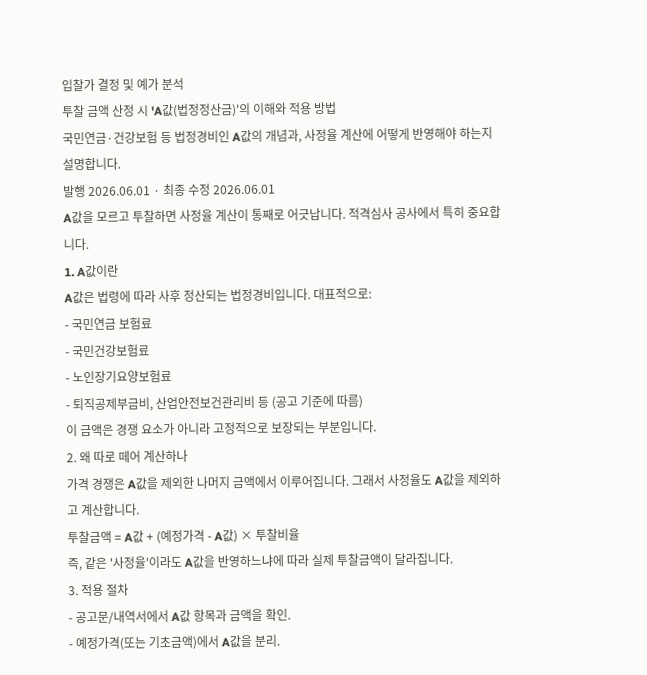입찰가 결정 및 예가 분석
투찰 금액 산정 시 'A값(법정정산금)'의 이해와 적용 방법
국민연금·건강보험 등 법정경비인 A값의 개념과, 사정율 계산에 어떻게 반영해야 하는지 설명합니다.
발행 2026.06.01 · 최종 수정 2026.06.01
A값을 모르고 투찰하면 사정율 계산이 통째로 어긋납니다. 적격심사 공사에서 특히 중요합니다.
1. A값이란
A값은 법령에 따라 사후 정산되는 법정경비입니다. 대표적으로:
- 국민연금 보험료
- 국민건강보험료
- 노인장기요양보험료
- 퇴직공제부금비, 산업안전보건관리비 등 (공고 기준에 따름)
이 금액은 경쟁 요소가 아니라 고정적으로 보장되는 부분입니다.
2. 왜 따로 떼어 계산하나
가격 경쟁은 A값을 제외한 나머지 금액에서 이루어집니다. 그래서 사정율도 A값을 제외하고 계산합니다.
투찰금액 = A값 + (예정가격 - A값) × 투찰비율
즉, 같은 '사정율'이라도 A값을 반영하느냐에 따라 실제 투찰금액이 달라집니다.
3. 적용 절차
- 공고문/내역서에서 A값 항목과 금액을 확인.
- 예정가격(또는 기초금액)에서 A값을 분리.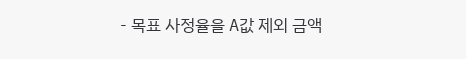- 목표 사정율을 A값 제외 금액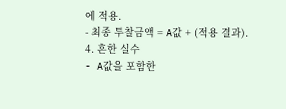에 적용.
- 최종 투찰금액 = A값 + (적용 결과).
4. 흔한 실수
- A값을 포함한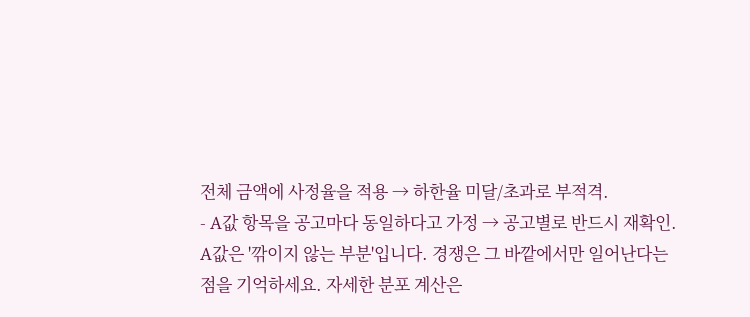전체 금액에 사정율을 적용 → 하한율 미달/초과로 부적격.
- A값 항목을 공고마다 동일하다고 가정 → 공고별로 반드시 재확인.
A값은 '깎이지 않는 부분'입니다. 경쟁은 그 바깥에서만 일어난다는 점을 기억하세요. 자세한 분포 계산은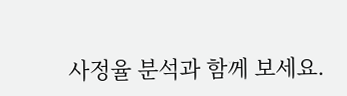사정율 분석과 함께 보세요.